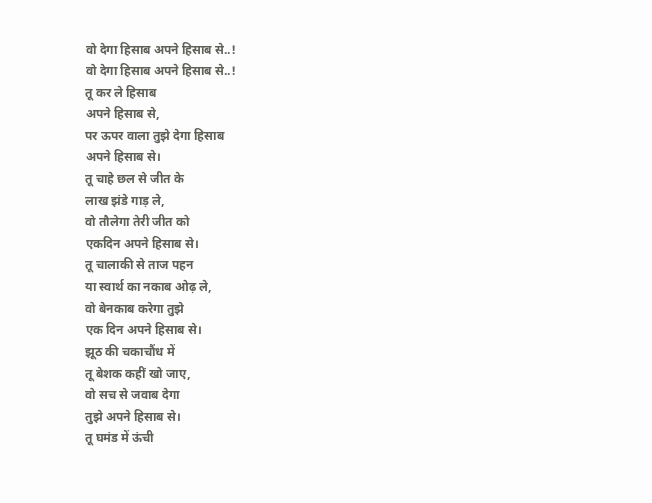वो देगा हिसाब अपने हिसाब से..!
वो देगा हिसाब अपने हिसाब से..!
तू कर ले हिसाब
अपने हिसाब से,
पर ऊपर वाला तुझे देगा हिसाब
अपने हिसाब से।
तू चाहे छल से जीत के
लाख झंडे गाड़ ले,
वो तौलेगा तेरी जीत को
एकदिन अपने हिसाब से।
तू चालाकी से ताज पहन
या स्वार्थ का नकाब ओढ़ ले,
वो बेनकाब करेगा तुझे
एक दिन अपने हिसाब से।
झूठ की चकाचौंध में
तू बेशक कहीं खो जाए,
वो सच से जवाब देगा
तुझे अपने हिसाब से।
तू घमंड में ऊंची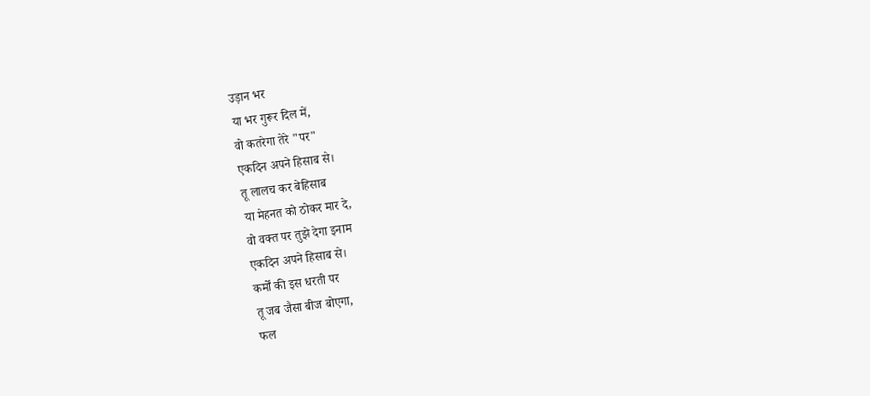उड़ान भर
या भर गुरूर दिल में,
वो कतरेगा तेरे "पर"
एकदिन अपने हिसाब से।
तू लालच कर बेहिसाब
या मेहनत को ठोकर मार दे,
वो वक्त पर तुझे देगा इनाम
एकदिन अपने हिसाब से।
कर्मों की इस धरती पर
तू जब जैसा बीज बोएगा,
फल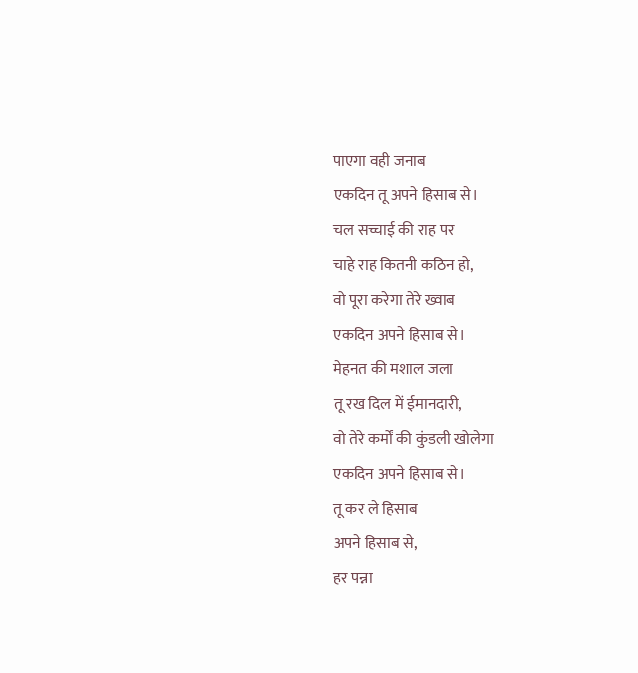पाएगा वही जनाब
एकदिन तू अपने हिसाब से।
चल सच्चाई की राह पर
चाहे राह कितनी कठिन हो,
वो पूरा करेगा तेरे ख्वाब
एकदिन अपने हिसाब से।
मेहनत की मशाल जला
तू रख दिल में ईमानदारी,
वो तेरे कर्मों की कुंडली खोलेगा
एकदिन अपने हिसाब से।
तू कर ले हिसाब
अपने हिसाब से,
हर पन्ना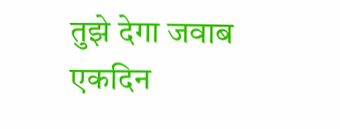तुझे देगा जवाब
एकदिन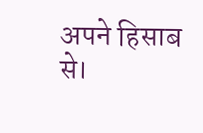अपने हिसाब से।